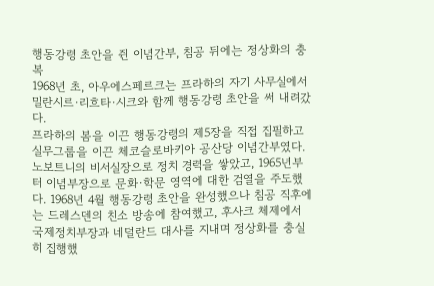행동강령 초안을 쥔 이념간부, 침공 뒤에는 정상화의 충복
1968년 초, 아우에스페르크는 프라하의 자기 사무실에서 밀란시르·리흐타·시크와 함께 행동강령 초안을 써 내려갔다.
프라하의 봄을 이끈 행동강령의 제5장을 직접 집필하고 실무그룹을 이끈 체코슬로바키아 공산당 이념간부였다. 노보트니의 비서실장으로 정치 경력을 쌓았고, 1965년부터 이념부장으로 문화·학문 영역에 대한 검열을 주도했다. 1968년 4월 행동강령 초안을 완성했으나 침공 직후에는 드레스덴의 친소 방송에 참여했고, 후사크 체제에서 국제정치부장과 네덜란드 대사를 지내며 정상화를 충실히 집행했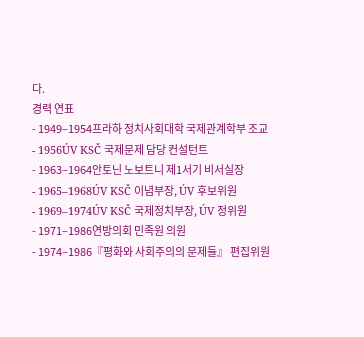다.
경력 연표
- 1949–1954프라하 정치사회대학 국제관계학부 조교
- 1956ÚV KSČ 국제문제 담당 컨설턴트
- 1963–1964안토닌 노보트니 제1서기 비서실장
- 1965–1968ÚV KSČ 이념부장, ÚV 후보위원
- 1969–1974ÚV KSČ 국제정치부장, ÚV 정위원
- 1971–1986연방의회 민족원 의원
- 1974–1986『평화와 사회주의의 문제들』 편집위원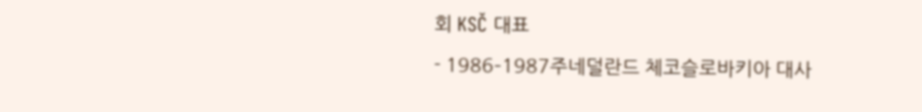회 KSČ 대표
- 1986–1987주네덜란드 체코슬로바키아 대사